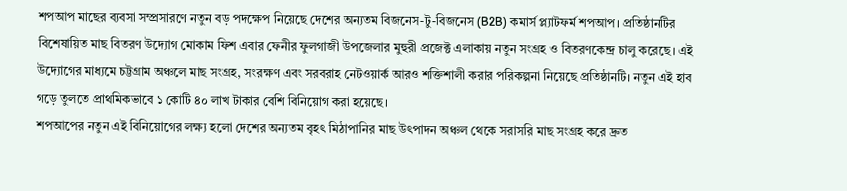শপআপ মাছের ব্যবসা সম্প্রসারণে নতুন বড় পদক্ষেপ নিয়েছে দেশের অন্যতম বিজনেস-টু-বিজনেস (B2B) কমার্স প্ল্যাটফর্ম শপআপ। প্রতিষ্ঠানটির বিশেষায়িত মাছ বিতরণ উদ্যোগ মোকাম ফিশ এবার ফেনীর ফুলগাজী উপজেলার মুহুরী প্রজেক্ট এলাকায় নতুন সংগ্রহ ও বিতরণকেন্দ্র চালু করেছে। এই উদ্যোগের মাধ্যমে চট্টগ্রাম অঞ্চলে মাছ সংগ্রহ, সংরক্ষণ এবং সরবরাহ নেটওয়ার্ক আরও শক্তিশালী করার পরিকল্পনা নিয়েছে প্রতিষ্ঠানটি। নতুন এই হাব গড়ে তুলতে প্রাথমিকভাবে ১ কোটি ৪০ লাখ টাকার বেশি বিনিয়োগ করা হয়েছে।
শপআপের নতুন এই বিনিয়োগের লক্ষ্য হলো দেশের অন্যতম বৃহৎ মিঠাপানির মাছ উৎপাদন অঞ্চল থেকে সরাসরি মাছ সংগ্রহ করে দ্রুত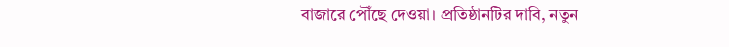বাজারে পৌঁছে দেওয়া। প্রতিষ্ঠানটির দাবি, নতুন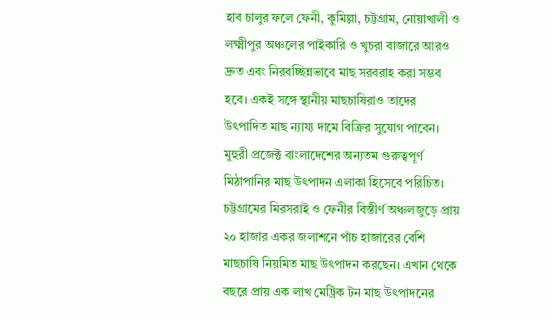হাব চালুর ফলে ফেনী, কুমিল্লা, চট্টগ্রাম, নোয়াখালী ও লক্ষ্মীপুর অঞ্চলের পাইকারি ও খুচরা বাজারে আরও দ্রুত এবং নিরবচ্ছিন্নভাবে মাছ সরবরাহ করা সম্ভব হবে। একই সঙ্গে স্থানীয় মাছচাষিরাও তাদের উৎপাদিত মাছ ন্যায্য দামে বিক্রির সুযোগ পাবেন।
মুহুরী প্রজেক্ট বাংলাদেশের অন্যতম গুরুত্বপূর্ণ মিঠাপানির মাছ উৎপাদন এলাকা হিসেবে পরিচিত। চট্টগ্রামের মিরসরাই ও ফেনীর বিস্তীর্ণ অঞ্চলজুড়ে প্রায় ২০ হাজার একর জলাশনে পাঁচ হাজারের বেশি মাছচাষি নিয়মিত মাছ উৎপাদন করছেন। এখান থেকে বছরে প্রায় এক লাখ মেট্রিক টন মাছ উৎপাদনের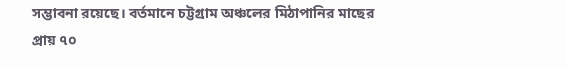সম্ভাবনা রয়েছে। বর্তমানে চট্টগ্রাম অঞ্চলের মিঠাপানির মাছের প্রায় ৭০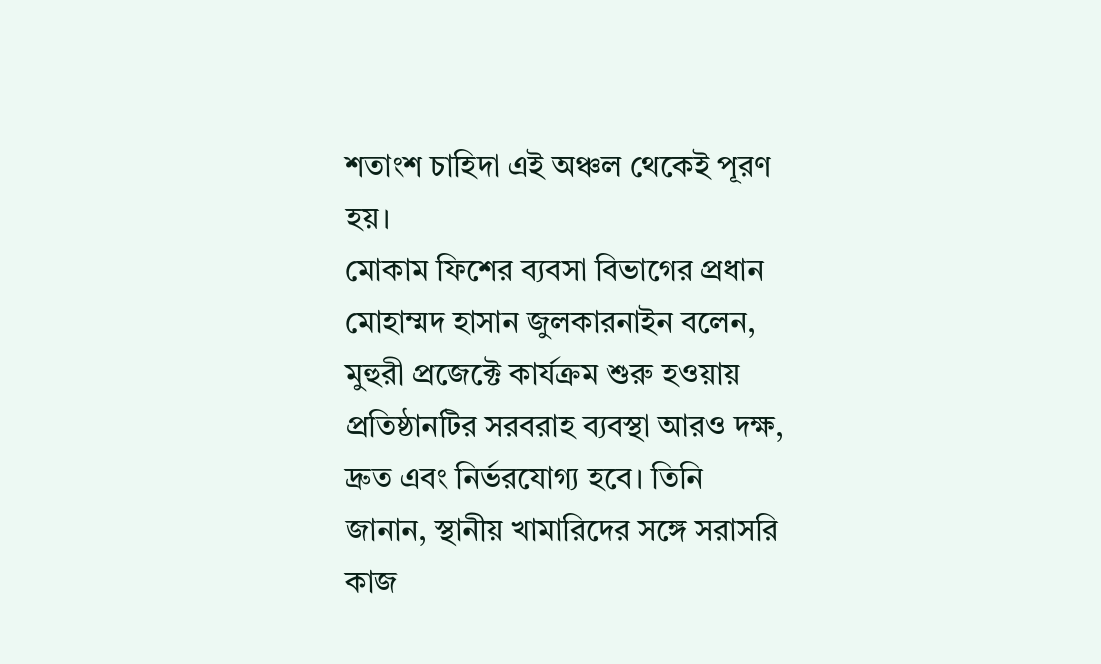শতাংশ চাহিদা এই অঞ্চল থেকেই পূরণ হয়।
মোকাম ফিশের ব্যবসা বিভাগের প্রধান মোহাম্মদ হাসান জুলকারনাইন বলেন, মুহুরী প্রজেক্টে কার্যক্রম শুরু হওয়ায় প্রতিষ্ঠানটির সরবরাহ ব্যবস্থা আরও দক্ষ, দ্রুত এবং নির্ভরযোগ্য হবে। তিনি জানান, স্থানীয় খামারিদের সঙ্গে সরাসরি কাজ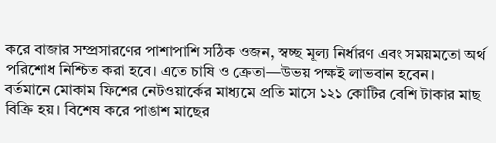করে বাজার সম্প্রসারণের পাশাপাশি সঠিক ওজন, স্বচ্ছ মূল্য নির্ধারণ এবং সময়মতো অর্থ পরিশোধ নিশ্চিত করা হবে। এতে চাষি ও ক্রেতা—উভয় পক্ষই লাভবান হবেন।
বর্তমানে মোকাম ফিশের নেটওয়ার্কের মাধ্যমে প্রতি মাসে ১২১ কোটির বেশি টাকার মাছ বিক্রি হয়। বিশেষ করে পাঙাশ মাছের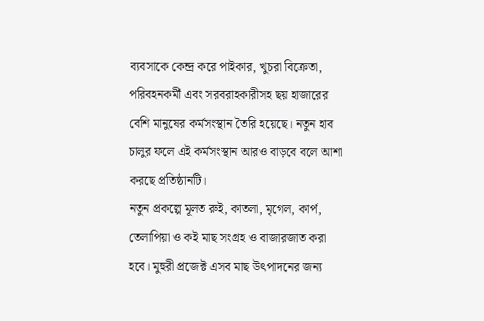ব্যবসাকে কেন্দ্র করে পাইকার, খুচরা বিক্রেতা, পরিবহনকর্মী এবং সরবরাহকারীসহ ছয় হাজারের বেশি মানুষের কর্মসংস্থান তৈরি হয়েছে। নতুন হাব চালুর ফলে এই কর্মসংস্থান আরও বাড়বে বলে আশা করছে প্রতিষ্ঠানটি।
নতুন প্রকল্পে মূলত রুই, কাতলা, মৃগেল, কার্প, তেলাপিয়া ও কই মাছ সংগ্রহ ও বাজারজাত করা হবে। মুহুরী প্রজেক্ট এসব মাছ উৎপাদনের জন্য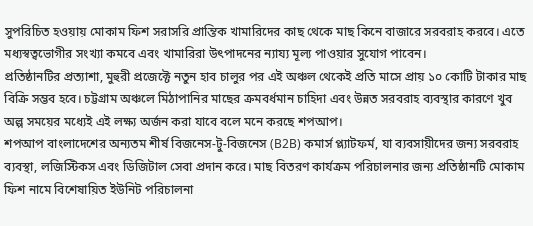সুপরিচিত হওয়ায় মোকাম ফিশ সরাসরি প্রান্তিক খামারিদের কাছ থেকে মাছ কিনে বাজারে সরবরাহ করবে। এতে মধ্যস্বত্বভোগীর সংখ্যা কমবে এবং খামারিরা উৎপাদনের ন্যায্য মূল্য পাওয়ার সুযোগ পাবেন।
প্রতিষ্ঠানটির প্রত্যাশা, মুহুরী প্রজেক্টে নতুন হাব চালুর পর এই অঞ্চল থেকেই প্রতি মাসে প্রায় ১০ কোটি টাকার মাছ বিক্রি সম্ভব হবে। চট্টগ্রাম অঞ্চলে মিঠাপানির মাছের ক্রমবর্ধমান চাহিদা এবং উন্নত সরবরাহ ব্যবস্থার কারণে খুব অল্প সময়ের মধ্যেই এই লক্ষ্য অর্জন করা যাবে বলে মনে করছে শপআপ।
শপআপ বাংলাদেশের অন্যতম শীর্ষ বিজনেস-টু-বিজনেস (B2B) কমার্স প্ল্যাটফর্ম, যা ব্যবসায়ীদের জন্য সরবরাহ ব্যবস্থা, লজিস্টিকস এবং ডিজিটাল সেবা প্রদান করে। মাছ বিতরণ কার্যক্রম পরিচালনার জন্য প্রতিষ্ঠানটি মোকাম ফিশ নামে বিশেষায়িত ইউনিট পরিচালনা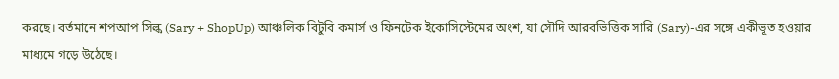করছে। বর্তমানে শপআপ সিল্ক (Sary + ShopUp) আঞ্চলিক বিটুবি কমার্স ও ফিনটেক ইকোসিস্টেমের অংশ, যা সৌদি আরবভিত্তিক সারি (Sary)-এর সঙ্গে একীভূত হওয়ার মাধ্যমে গড়ে উঠেছে।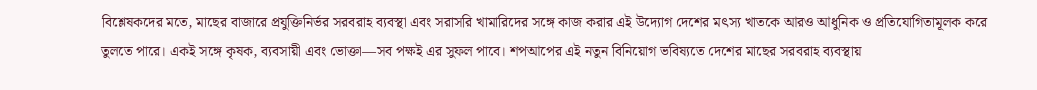বিশ্লেষকদের মতে, মাছের বাজারে প্রযুক্তিনির্ভর সরবরাহ ব্যবস্থা এবং সরাসরি খামারিদের সঙ্গে কাজ করার এই উদ্যোগ দেশের মৎস্য খাতকে আরও আধুনিক ও প্রতিযোগিতামূলক করে তুলতে পারে। একই সঙ্গে কৃষক, ব্যবসায়ী এবং ভোক্তা—সব পক্ষই এর সুফল পাবে। শপআপের এই নতুন বিনিয়োগ ভবিষ্যতে দেশের মাছের সরবরাহ ব্যবস্থায়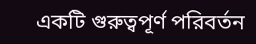একটি গুরুত্বপূর্ণ পরিবর্তন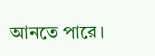আনতে পারে।